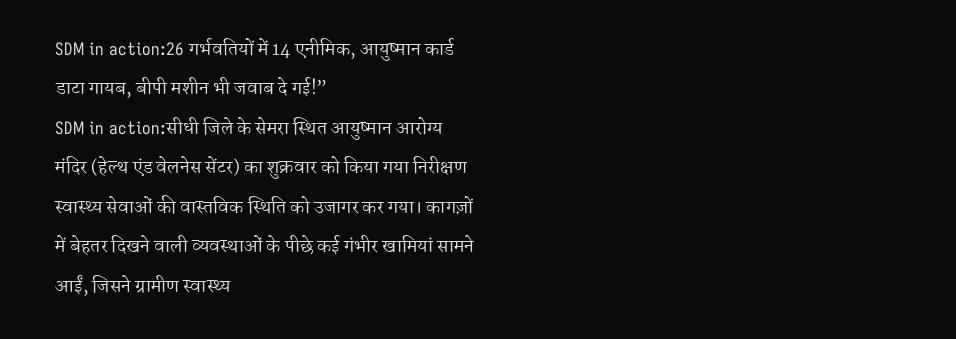SDM in action:26 गर्भवतियों में 14 एनीमिक, आयुष्मान कार्ड डाटा गायब, बीपी मशीन भी जवाब दे गई!”
SDM in action:सीधी जिले के सेमरा स्थित आयुष्मान आरोग्य मंदिर (हेल्थ एंड वेलनेस सेंटर) का शुक्रवार को किया गया निरीक्षण स्वास्थ्य सेवाओं की वास्तविक स्थिति को उजागर कर गया। कागज़ों में बेहतर दिखने वाली व्यवस्थाओं के पीछे कई गंभीर खामियां सामने आईं, जिसने ग्रामीण स्वास्थ्य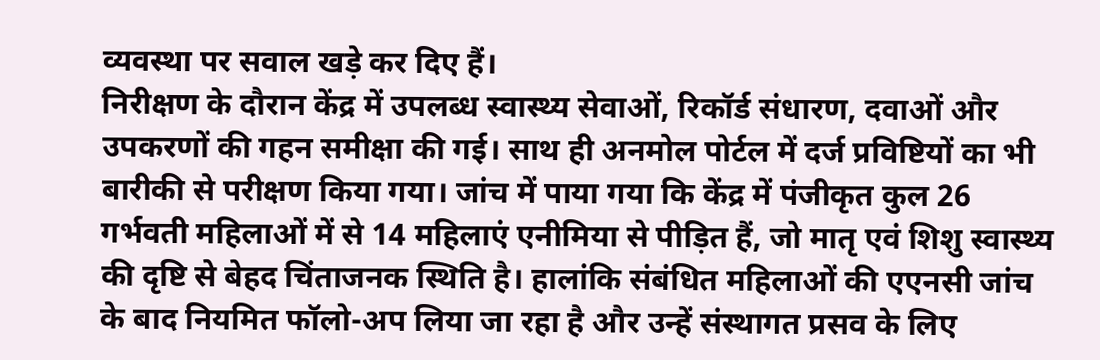व्यवस्था पर सवाल खड़े कर दिए हैं।
निरीक्षण के दौरान केंद्र में उपलब्ध स्वास्थ्य सेवाओं, रिकॉर्ड संधारण, दवाओं और उपकरणों की गहन समीक्षा की गई। साथ ही अनमोल पोर्टल में दर्ज प्रविष्टियों का भी बारीकी से परीक्षण किया गया। जांच में पाया गया कि केंद्र में पंजीकृत कुल 26 गर्भवती महिलाओं में से 14 महिलाएं एनीमिया से पीड़ित हैं, जो मातृ एवं शिशु स्वास्थ्य की दृष्टि से बेहद चिंताजनक स्थिति है। हालांकि संबंधित महिलाओं की एएनसी जांच के बाद नियमित फॉलो-अप लिया जा रहा है और उन्हें संस्थागत प्रसव के लिए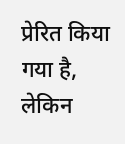प्रेरित किया गया है, लेकिन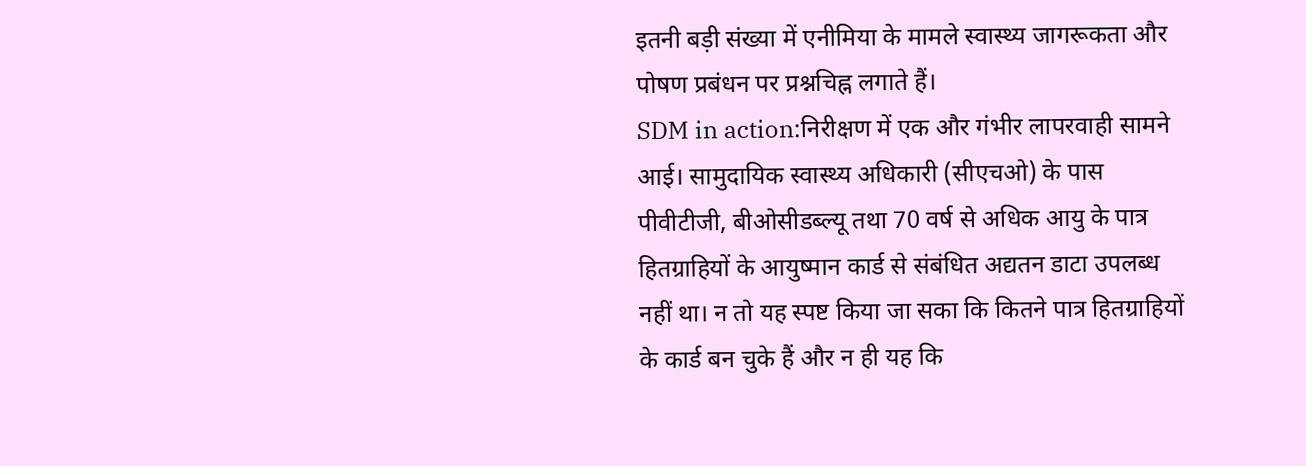इतनी बड़ी संख्या में एनीमिया के मामले स्वास्थ्य जागरूकता और पोषण प्रबंधन पर प्रश्नचिह्न लगाते हैं।
SDM in action:निरीक्षण में एक और गंभीर लापरवाही सामने आई। सामुदायिक स्वास्थ्य अधिकारी (सीएचओ) के पास पीवीटीजी, बीओसीडब्ल्यू तथा 70 वर्ष से अधिक आयु के पात्र हितग्राहियों के आयुष्मान कार्ड से संबंधित अद्यतन डाटा उपलब्ध नहीं था। न तो यह स्पष्ट किया जा सका कि कितने पात्र हितग्राहियों के कार्ड बन चुके हैं और न ही यह कि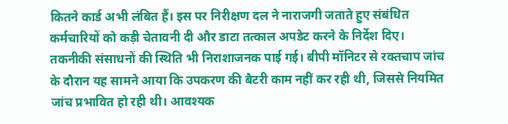कितने कार्ड अभी लंबित हैं। इस पर निरीक्षण दल ने नाराजगी जताते हुए संबंधित कर्मचारियों को कड़ी चेतावनी दी और डाटा तत्काल अपडेट करने के निर्देश दिए।
तकनीकी संसाधनों की स्थिति भी निराशाजनक पाई गई। बीपी मॉनिटर से रक्तचाप जांच के दौरान यह सामने आया कि उपकरण की बैटरी काम नहीं कर रही थी, जिससे नियमित जांच प्रभावित हो रही थी। आवश्यक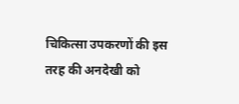चिकित्सा उपकरणों की इस तरह की अनदेखी को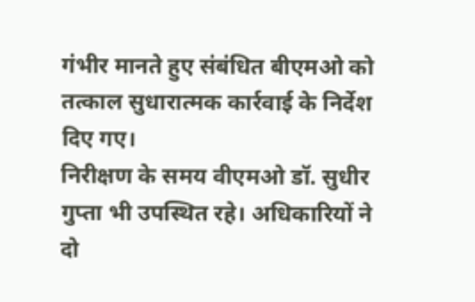गंभीर मानते हुए संबंधित बीएमओ को तत्काल सुधारात्मक कार्रवाई के निर्देश दिए गए।
निरीक्षण के समय वीएमओ डॉ. सुधीर गुप्ता भी उपस्थित रहे। अधिकारियों ने दो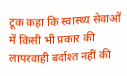टूक कहा कि स्वास्थ्य सेवाओं में किसी भी प्रकार की लापरवाही बर्दाश्त नहीं की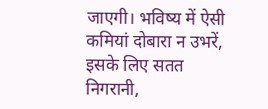जाएगी। भविष्य में ऐसी कमियां दोबारा न उभरें, इसके लिए सतत निगरानी,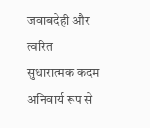जवाबदेही और त्वरित सुधारात्मक कदम अनिवार्य रूप से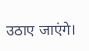उठाए जाएंगे।